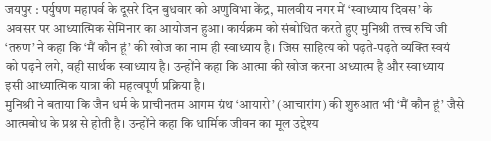जयपुर : पर्युषण महापर्व के दूसरे दिन बुधवार को अणुविभा केंद्र, मालवीय नगर में ‘स्वाध्याय दिवस’ के अवसर पर आध्यात्मिक सेमिनार का आयोजन हुआ। कार्यक्रम को संबोधित करते हुए मुनिश्री तत्त्व रुचि जी ‘तरुण’ ने कहा कि ‘मैं कौन हूं’ की खोज का नाम ही स्वाध्याय है। जिस साहित्य को पढ़ते-पढ़ते व्यक्ति स्वयं को पढ़ने लगे, वही सार्थक स्वाध्याय है। उन्होंने कहा कि आत्मा की खोज करना अध्यात्म है और स्वाध्याय इसी आध्यात्मिक यात्रा की महत्वपूर्ण प्रक्रिया है।
मुनिश्री ने बताया कि जैन धर्म के प्राचीनतम आगम ग्रंथ ‘आयारो’ (आचारांग) की शुरुआत भी ‘मैं कौन हूं’ जैसे आत्मबोध के प्रश्न से होती है। उन्होंने कहा कि धार्मिक जीवन का मूल उद्देश्य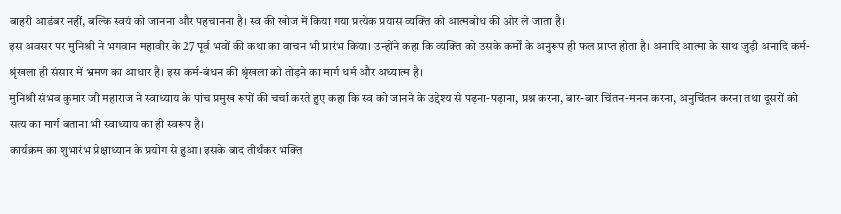बाहरी आडंबर नहीं, बल्कि स्वयं को जानना और पहचानना है। स्व की खोज में किया गया प्रत्येक प्रयास व्यक्ति को आत्मबोध की ओर ले जाता है।
इस अवसर पर मुनिश्री ने भगवान महावीर के 27 पूर्व भवों की कथा का वाचन भी प्रारंभ किया। उन्होंने कहा कि व्यक्ति को उसके कर्मों के अनुरूप ही फल प्राप्त होता है। अनादि आत्मा के साथ जुड़ी अनादि कर्म-श्रृंखला ही संसार में भ्रमण का आधार है। इस कर्म-बंधन की श्रृंखला को तोड़ने का मार्ग धर्म और अध्यात्म है।
मुनिश्री संभव कुमार जी महाराज ने स्वाध्याय के पांच प्रमुख रूपों की चर्चा करते हुए कहा कि स्व को जानने के उद्देश्य से पढ़ना-पढ़ाना, प्रश्न करना, बार-बार चिंतन-मनन करना, अनुचिंतन करना तथा दूसरों को सत्य का मार्ग बताना भी स्वाध्याय का ही स्वरूप है।
कार्यक्रम का शुभारंभ प्रेक्षाध्यान के प्रयोग से हुआ। इसके बाद तीर्थंकर भक्ति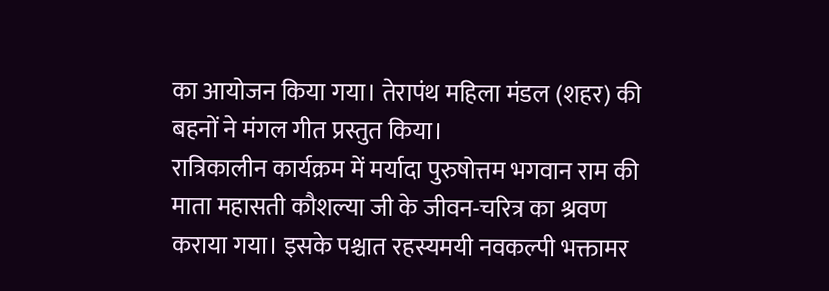का आयोजन किया गया। तेरापंथ महिला मंडल (शहर) की बहनों ने मंगल गीत प्रस्तुत किया।
रात्रिकालीन कार्यक्रम में मर्यादा पुरुषोत्तम भगवान राम की माता महासती कौशल्या जी के जीवन-चरित्र का श्रवण कराया गया। इसके पश्चात रहस्यमयी नवकल्पी भक्तामर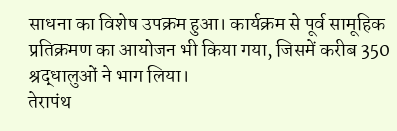साधना का विशेष उपक्रम हुआ। कार्यक्रम से पूर्व सामूहिक प्रतिक्रमण का आयोजन भी किया गया, जिसमें करीब 350 श्रद्धालुओं ने भाग लिया।
तेरापंथ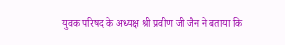युवक परिषद के अध्यक्ष श्री प्रवीण जी जैन ने बताया कि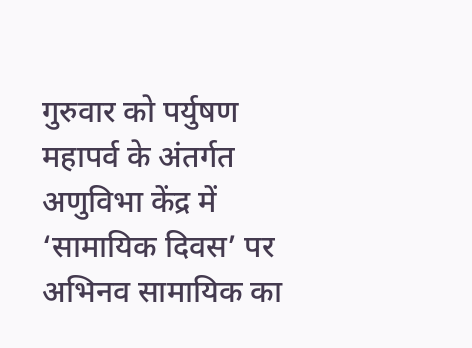गुरुवार को पर्युषण महापर्व के अंतर्गत अणुविभा केंद्र में ‘सामायिक दिवस’ पर अभिनव सामायिक का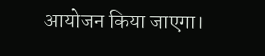आयोजन किया जाएगा।